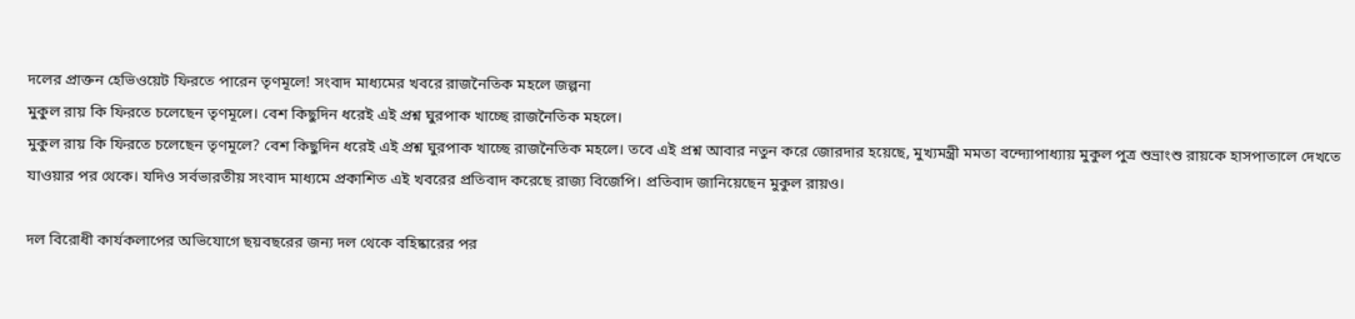দলের প্রাক্তন হেভিওয়েট ফিরতে পারেন তৃণমূলে! সংবাদ মাধ্যমের খবরে রাজনৈতিক মহলে জল্পনা
মুকুল রায় কি ফিরতে চলেছেন তৃণমূলে। বেশ কিছুদিন ধরেই এই প্রশ্ন ঘুরপাক খাচ্ছে রাজনৈতিক মহলে।
মুকুল রায় কি ফিরতে চলেছেন তৃণমূলে? বেশ কিছুদিন ধরেই এই প্রশ্ন ঘুরপাক খাচ্ছে রাজনৈতিক মহলে। তবে এই প্রশ্ন আবার নতুন করে জোরদার হয়েছে, মুখ্যমন্ত্রী মমতা বন্দ্যোপাধ্যায় মুকুল পুত্র শুভ্রাংশু রায়কে হাসপাতালে দেখতে যাওয়ার পর থেকে। যদিও সর্বভারতীয় সংবাদ মাধ্যমে প্রকাশিত এই খবরের প্রতিবাদ করেছে রাজ্য বিজেপি। প্রতিবাদ জানিয়েছেন মুকুল রায়ও।

দল বিরোধী কার্যকলাপের অভিযোগে ছয়বছরের জন্য দল থেকে বহিষ্কারের পর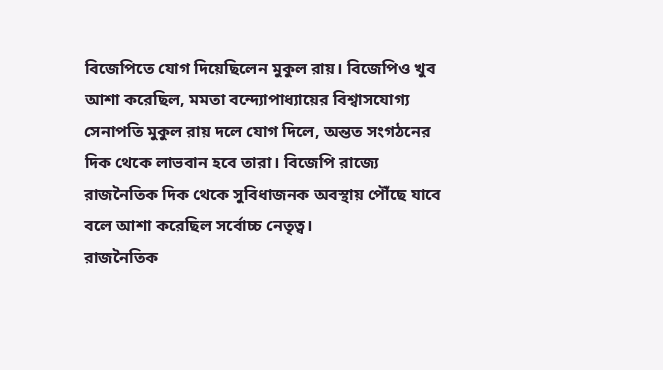বিজেপিতে যোগ দিয়েছিলেন মুকুল রায়। বিজেপিও খুব আশা করেছিল, মমতা বন্দ্যোপাধ্যায়ের বিশ্বাসযোগ্য সেনাপতি মুকুল রায় দলে যোগ দিলে, অন্তত সংগঠনের দিক থেকে লাভবান হবে তারা। বিজেপি রাজ্যে রাজনৈতিক দিক থেকে সুবিধাজনক অবস্থায় পৌঁছে যাবে বলে আশা করেছিল সর্বোচ্চ নেতৃত্ব।
রাজনৈতিক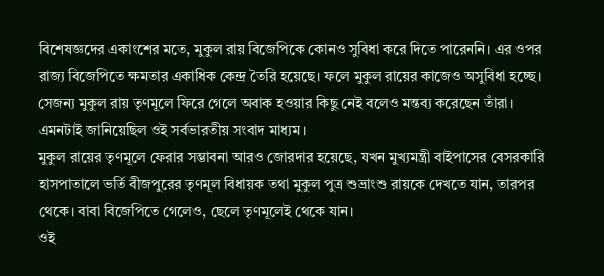বিশেষজ্ঞদের একাংশের মতে, মুকুল রায় বিজেপিকে কোনও সুবিধা করে দিতে পারেননি। এর ওপর রাজ্য বিজেপিতে ক্ষমতার একাধিক কেন্দ্র তৈরি হয়েছে। ফলে মুকুল রায়ের কাজেও অসুবিধা হচ্ছে। সেজন্য মুকুল রায় তৃণমূলে ফিরে গেলে অবাক হওয়ার কিছু নেই বলেও মন্তব্য করেছেন তাঁরা। এমনটাই জানিয়েছিল ওই সর্বভারতীয় সংবাদ মাধ্যম।
মুকুল রায়ের তৃণমূলে ফেরার সম্ভাবনা আরও জোরদার হয়েছে, যখন মুখ্যমন্ত্রী বাইপাসের বেসরকারি হাসপাতালে ভর্তি বীজপুরের তৃণমূল বিধায়ক তথা মুকুল পুত্র শুভ্রাংশু রায়কে দেখতে যান, তারপর থেকে। বাবা বিজেপিতে গেলেও, ছেলে তৃণমূলেই থেকে যান।
ওই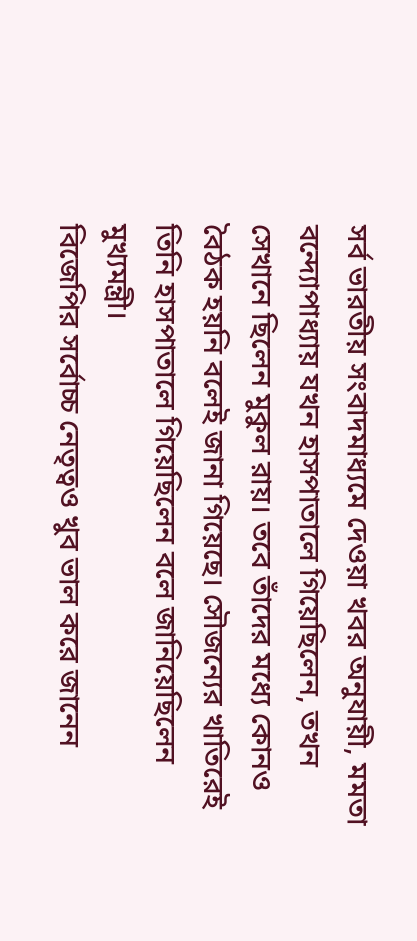সর্ব ভারতীয় সংবাদমাধ্যমে দেওয়া খবর অনুযায়ী, মমতা বন্দ্যোপাধ্যায় যখন হাসপাতালে গিয়েছিলেন, তখন সেখানে ছিলেন মুকুল রায়। তবে তাঁদের মধ্যে কোনও বৈঠক হয়নি বলেই জানা গিয়েছে। সৌজন্যের খাতিরেই তিনি হাসপাতালে গিয়েছিলেন বলে জানিয়েছিলেন মুখ্যমন্ত্রী।
বিজেপির সর্বোচ্চ নেতৃত্বও খুব ভাল করে জানেন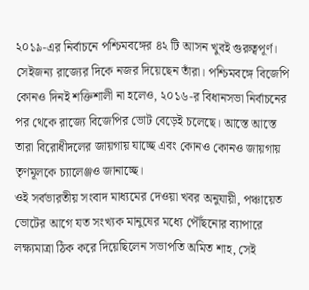২০১৯-এর নির্বাচনে পশ্চিমবঙ্গের ৪২ টি আসন খুবই গুরুত্বপূর্ণ। সেইজন্য রাজ্যের দিকে নজর দিয়েছেন তাঁরা। পশ্চিমবঙ্গে বিজেপি কোনও দিনই শক্তিশালী না হলেও, ২০১৬-র বিধানসভা নির্বাচনের পর থেকে রাজ্যে বিজেপির ভোট বেড়েই চলেছে। আস্তে আস্তে তারা বিরোধীদলের জায়গায় যাচ্ছে এবং কোনও কোনও জায়গায় তৃণমূলকে চ্যালেঞ্জও জানাচ্ছে।
ওই সর্বভারতীয় সংবাদ মাধ্যমের দেওয়া খবর অনুযায়ী, পঞ্চায়েত ভোটের আগে যত সংখ্যক মানুষের মধ্যে পৌঁছনোর ব্যাপারে লক্ষ্যমাত্রা ঠিক করে দিয়েছিলেন সভাপতি অমিত শাহ, সেই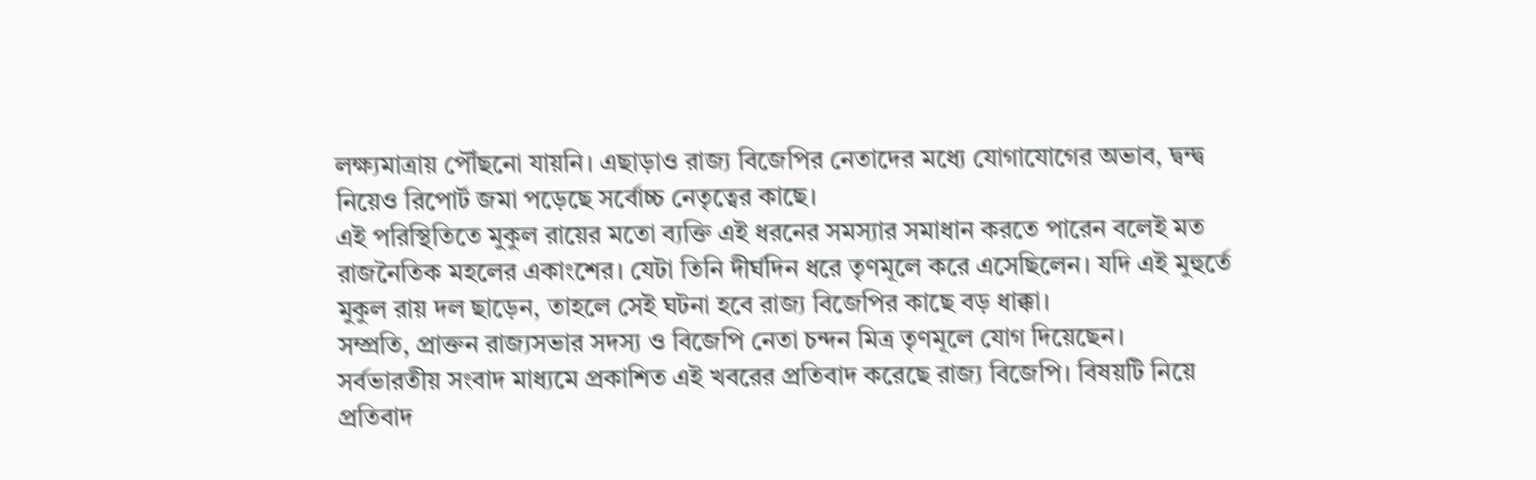লক্ষ্যমাত্রায় পৌঁছনো যায়নি। এছাড়াও রাজ্য বিজেপির নেতাদের মধ্যে যোগাযোগের অভাব, দ্বন্দ্ব নিয়েও রিপোর্ট জমা পড়েছে সর্বোচ্চ নেতৃত্বের কাছে।
এই পরিস্থিতিতে মুকুল রায়ের মতো ব্যক্তি এই ধরনের সমস্যার সমাধান করতে পারেন বলেই মত রাজনৈতিক মহলের একাংশের। যেটা তিনি দীর্ঘদিন ধরে তৃণমূলে করে এসেছিলেন। যদি এই মুহুর্তে মুকুল রায় দল ছাড়েন, তাহলে সেই ঘটনা হবে রাজ্য বিজেপির কাছে বড় ধাক্কা।
সম্প্রতি, প্রাক্তন রাজ্যসভার সদস্য ও বিজেপি নেতা চন্দন মিত্র তৃণমূলে যোগ দিয়েছেন।
সর্বভারতীয় সংবাদ মাধ্যমে প্রকাশিত এই খবরের প্রতিবাদ করেছে রাজ্য বিজেপি। বিষয়টি নিয়ে প্রতিবাদ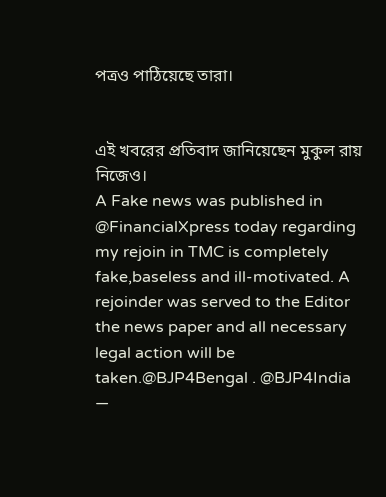পত্রও পাঠিয়েছে তারা।


এই খবরের প্রতিবাদ জানিয়েছেন মুকুল রায় নিজেও।
A Fake news was published in @FinancialXpress today regarding my rejoin in TMC is completely fake,baseless and ill-motivated. A rejoinder was served to the Editor the news paper and all necessary legal action will be taken.@BJP4Bengal . @BJP4India
—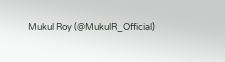Mukul Roy (@MukulR_Official)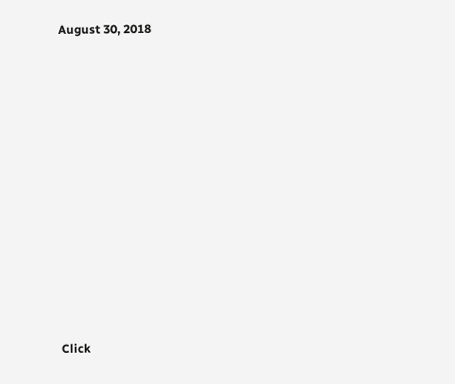August 30, 2018












Click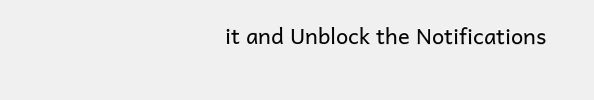it and Unblock the Notifications